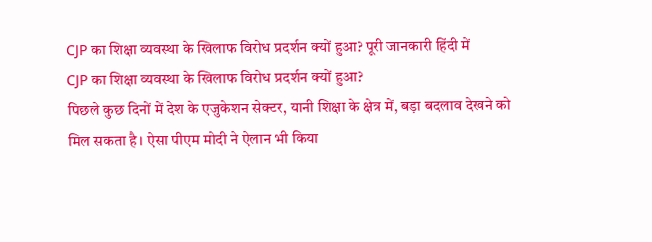CJP का शिक्षा व्यवस्था के खिलाफ विरोध प्रदर्शन क्यों हुआ? पूरी जानकारी हिंदी में
CJP का शिक्षा व्यवस्था के खिलाफ विरोध प्रदर्शन क्यों हुआ?
पिछले कुछ दिनों में देश के एजुकेशन सेक्टर, यानी शिक्षा के क्षेत्र में, बड़ा बदलाव देखने को मिल सकता है। ऐसा पीएम मोदी ने ऐलान भी किया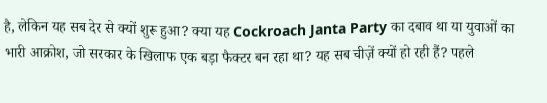है, लेकिन यह सब देर से क्यों शुरू हुआ? क्या यह Cockroach Janta Party का दबाव था या युवाओं का भारी आक्रोश, जो सरकार के खिलाफ एक बड़ा फैक्टर बन रहा था? यह सब चीज़ें क्यों हो रही हैं? पहले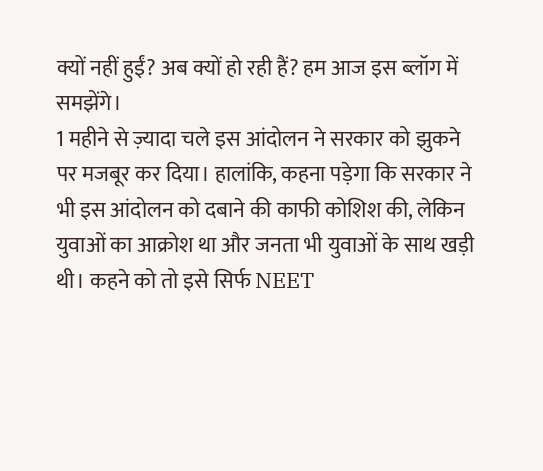क्यों नहीं हुईं? अब क्यों हो रही हैं? हम आज इस ब्लॉग में समझेंगे।
1 महीने से ज़्यादा चले इस आंदोलन ने सरकार को झुकने पर मजबूर कर दिया। हालांकि, कहना पड़ेगा कि सरकार ने भी इस आंदोलन को दबाने की काफी कोशिश की, लेकिन युवाओं का आक्रोश था और जनता भी युवाओं के साथ खड़ी थी। कहने को तो इसे सिर्फ NEET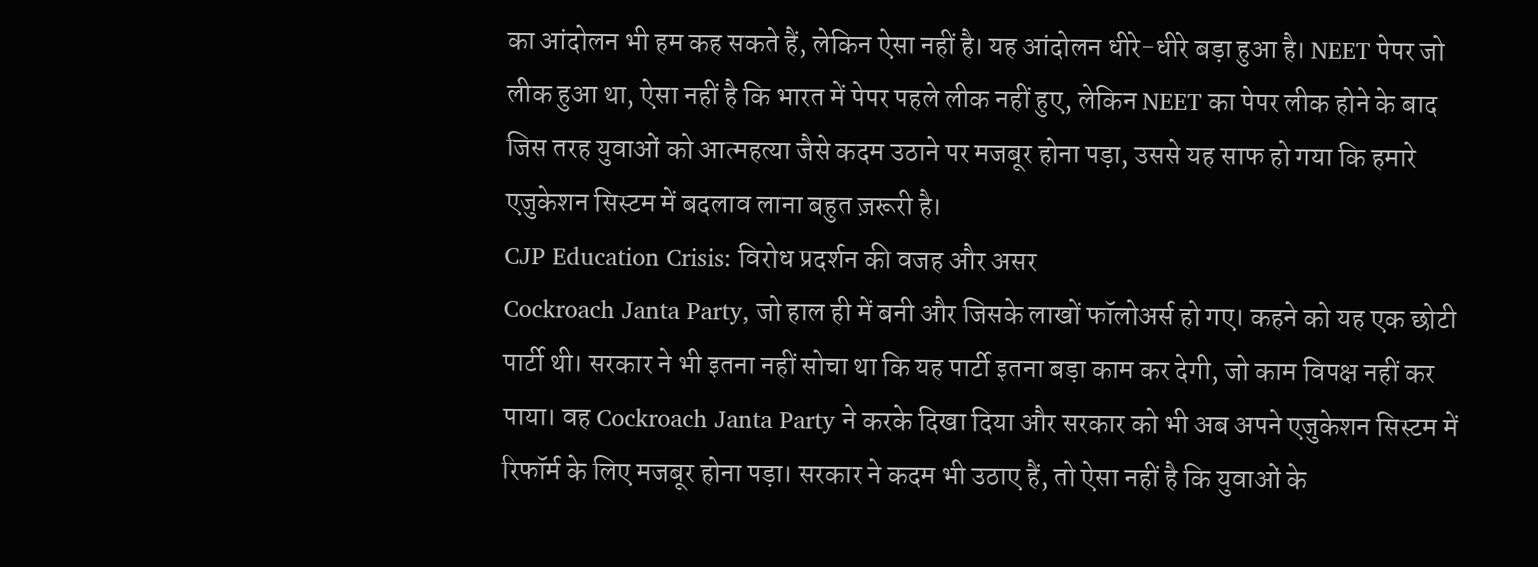का आंदोलन भी हम कह सकते हैं, लेकिन ऐसा नहीं है। यह आंदोलन धीरे-धीरे बड़ा हुआ है। NEET पेपर जो लीक हुआ था, ऐसा नहीं है कि भारत में पेपर पहले लीक नहीं हुए, लेकिन NEET का पेपर लीक होने के बाद जिस तरह युवाओं को आत्महत्या जैसे कदम उठाने पर मजबूर होना पड़ा, उससे यह साफ हो गया कि हमारे एजुकेशन सिस्टम में बदलाव लाना बहुत ज़रूरी है।
CJP Education Crisis: विरोध प्रदर्शन की वजह और असर
Cockroach Janta Party, जो हाल ही में बनी और जिसके लाखों फॉलोअर्स हो गए। कहने को यह एक छोटी पार्टी थी। सरकार ने भी इतना नहीं सोचा था कि यह पार्टी इतना बड़ा काम कर देगी, जो काम विपक्ष नहीं कर पाया। वह Cockroach Janta Party ने करके दिखा दिया और सरकार को भी अब अपने एजुकेशन सिस्टम में रिफॉर्म के लिए मजबूर होना पड़ा। सरकार ने कदम भी उठाए हैं, तो ऐसा नहीं है कि युवाओं के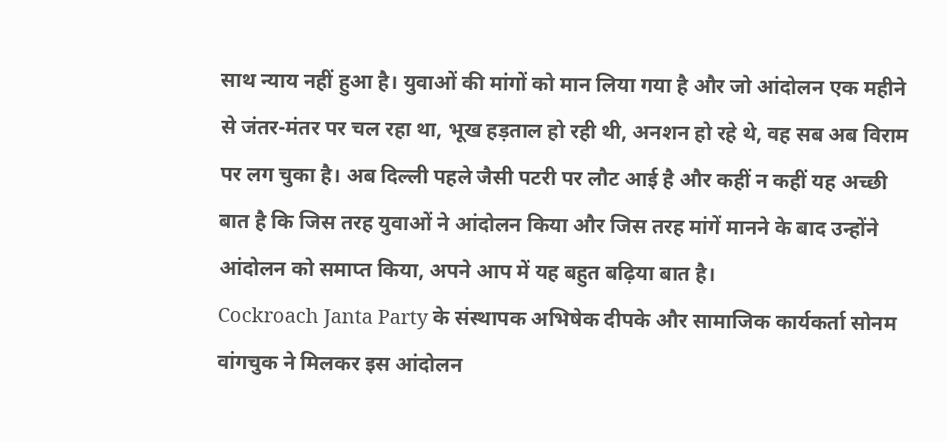साथ न्याय नहीं हुआ है। युवाओं की मांगों को मान लिया गया है और जो आंदोलन एक महीने से जंतर-मंतर पर चल रहा था, भूख हड़ताल हो रही थी, अनशन हो रहे थे, वह सब अब विराम पर लग चुका है। अब दिल्ली पहले जैसी पटरी पर लौट आई है और कहीं न कहीं यह अच्छी बात है कि जिस तरह युवाओं ने आंदोलन किया और जिस तरह मांगें मानने के बाद उन्होंने आंदोलन को समाप्त किया, अपने आप में यह बहुत बढ़िया बात है।
Cockroach Janta Party के संस्थापक अभिषेक दीपके और सामाजिक कार्यकर्ता सोनम वांगचुक ने मिलकर इस आंदोलन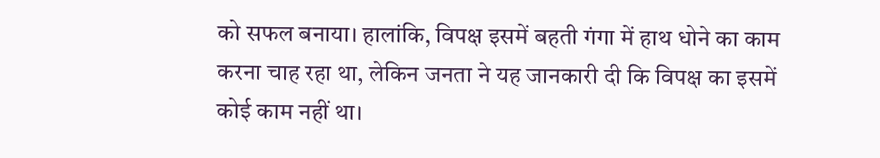को सफल बनाया। हालांकि, विपक्ष इसमें बहती गंगा में हाथ धोने का काम करना चाह रहा था, लेकिन जनता ने यह जानकारी दी कि विपक्ष का इसमें कोई काम नहीं था।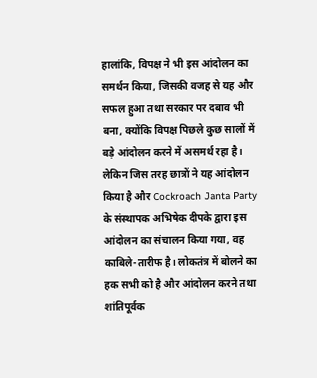हालांकि, विपक्ष ने भी इस आंदोलन का समर्थन किया, जिसकी वजह से यह और सफल हुआ तथा सरकार पर दबाव भी बना, क्योंकि विपक्ष पिछले कुछ सालों में बड़े आंदोलन करने में असमर्थ रहा है। लेकिन जिस तरह छात्रों ने यह आंदोलन किया है और Cockroach Janta Party के संस्थापक अभिषेक दीपके द्वारा इस आंदोलन का संचालन किया गया, वह काबिले-तारीफ है। लोकतंत्र में बोलने का हक सभी को है और आंदोलन करने तथा शांतिपूर्वक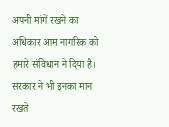अपनी मांगें रखने का अधिकार आम नागरिक को हमारे संविधान ने दिया है। सरकार ने भी इनका मान रखते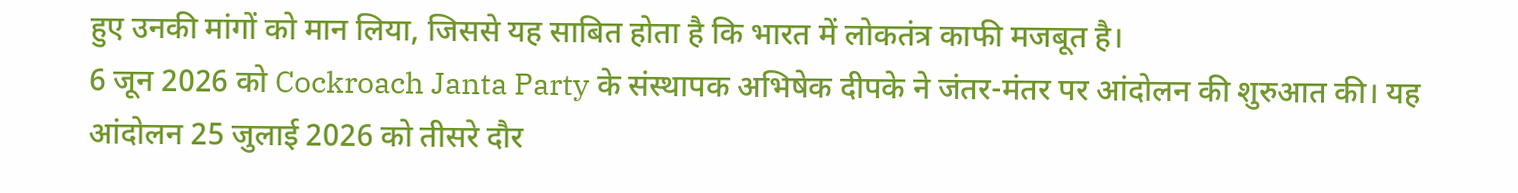हुए उनकी मांगों को मान लिया, जिससे यह साबित होता है कि भारत में लोकतंत्र काफी मजबूत है।
6 जून 2026 को Cockroach Janta Party के संस्थापक अभिषेक दीपके ने जंतर-मंतर पर आंदोलन की शुरुआत की। यह आंदोलन 25 जुलाई 2026 को तीसरे दौर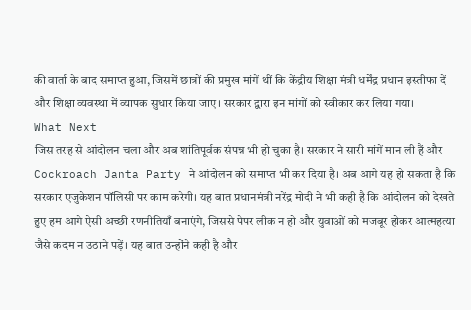की वार्ता के बाद समाप्त हुआ, जिसमें छात्रों की प्रमुख मांगें थीं कि केंद्रीय शिक्षा मंत्री धर्मेंद्र प्रधान इस्तीफा दें और शिक्षा व्यवस्था में व्यापक सुधार किया जाए। सरकार द्वारा इन मांगों को स्वीकार कर लिया गया।
What Next
जिस तरह से आंदोलन चला और अब शांतिपूर्वक संपन्न भी हो चुका है। सरकार ने सारी मांगें मान ली हैं और Cockroach Janta Party ने आंदोलन को समाप्त भी कर दिया है। अब आगे यह हो सकता है कि सरकार एजुकेशन पॉलिसी पर काम करेगी। यह बात प्रधानमंत्री नरेंद्र मोदी ने भी कही है कि आंदोलन को देखते हुए हम आगे ऐसी अच्छी रणनीतियाँ बनाएंगे, जिससे पेपर लीक न हो और युवाओं को मजबूर होकर आत्महत्या जैसे कदम न उठाने पड़ें। यह बात उन्होंने कही है और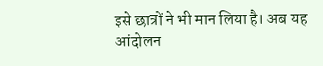इसे छात्रों ने भी मान लिया है। अब यह आंदोलन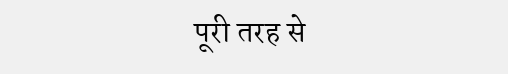पूरी तरह से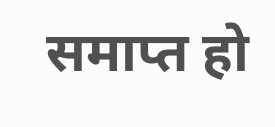समाप्त हो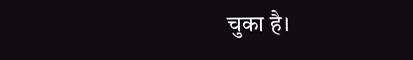चुका है।